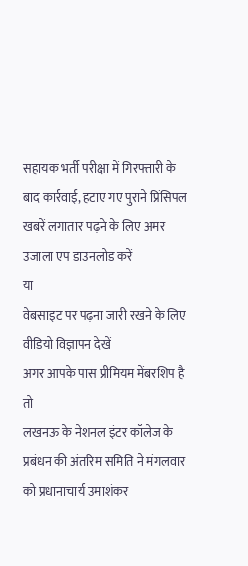सहायक भर्ती परीक्षा में गिरफ्तारी के बाद कार्रवाई, हटाए गए पुराने प्रिंसिपल
खबरें लगातार पढ़ने के लिए अमर उजाला एप डाउनलोड करें
या
वेबसाइट पर पढ़ना जारी रखने के लिए वीडियो विज्ञापन देखें
अगर आपके पास प्रीमियम मेंबरशिप है तो
लखनऊ के नेशनल इंटर कॉलेज के प्रबंधन की अंतरिम समिति ने मंगलवार को प्रधानाचार्य उमाशंकर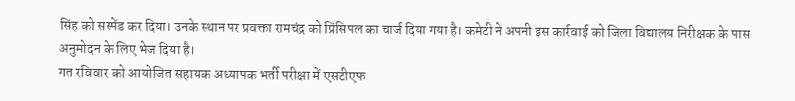सिंह को सस्पेंड कर दिया। उनके स्थान पर प्रवक्ता रामचंद्र को प्रिंसिपल का चार्ज दिया गया है। कमेटी ने अपनी इस कार्रवाई को जिला विद्यालय निरीक्षक के पास अनुमोदन के लिए भेज दिया है।
गत रविवार को आयोजित सहायक अध्यापक भर्ती परीक्षा में एसटीएफ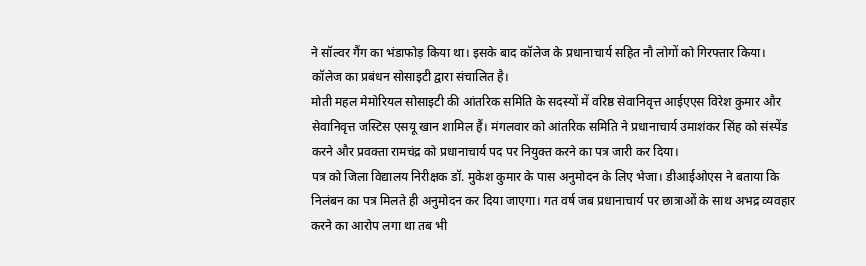ने सॉल्वर गैंग का भंडाफोड़ किया था। इसके बाद कॉलेज के प्रधानाचार्य सहित नौ लोगों को गिरफ्तार किया।
कॉलेज का प्रबंधन सोसाइटी द्वारा संचालित है।
मोती महल मेमोरियल सोसाइटी की आंतरिक समिति के सदस्यों में वरिष्ठ सेवानिवृत्त आईएएस विरेश कुमार और सेवानिवृत्त जस्टिस एसयू खान शामिल हैं। मंगलवार को आंतरिक समिति ने प्रधानाचार्य उमाशंकर सिंह को संस्पेंड करने और प्रवक्ता रामचंद्र को प्रधानाचार्य पद पर नियुक्त करने का पत्र जारी कर दिया।
पत्र को जिला विद्यालय निरीक्षक डॉ. मुकेश कुमार के पास अनुमोदन के लिए भेजा। डीआईओएस ने बताया कि निलंबन का पत्र मिलते ही अनुमोदन कर दिया जाएगा। गत वर्ष जब प्रधानाचार्य पर छात्राओं के साथ अभद्र व्यवहार करने का आरोप लगा था तब भी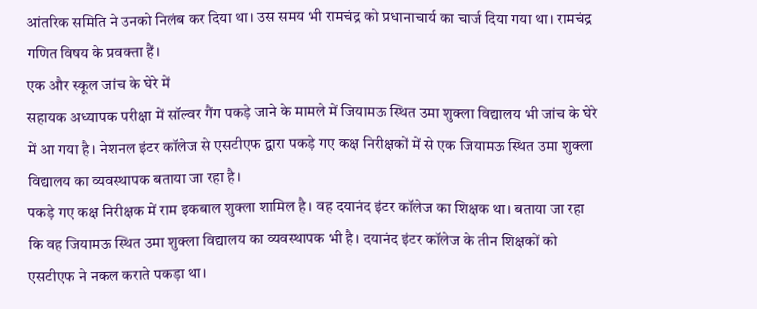आंतरिक समिति ने उनको निलंब कर दिया था। उस समय भी रामचंद्र को प्रधानाचार्य का चार्ज दिया गया था। रामचंद्र गणित विषय के प्रवक्ता हैं।
एक और स्कूल जांच के घेरे में
सहायक अध्यापक परीक्षा में सॉल्वर गैंग पकड़े जाने के मामले में जियामऊ स्थित उमा शुक्ला विद्यालय भी जांच के घेरे में आ गया है। नेशनल इंटर कॉलेज से एसटीएफ द्वारा पकड़े गए कक्ष निरीक्षकों में से एक जियामऊ स्थित उमा शुक्ला विद्यालय का व्यवस्थापक बताया जा रहा है।
पकड़े गए कक्ष निरीक्षक में राम इकबाल शुक्ला शामिल है। वह दयानंद इंटर कॉलेज का शिक्षक था। बताया जा रहा कि वह जियामऊ स्थित उमा शुक्ला विद्यालय का व्यवस्थापक भी है। दयानंद इंटर कॉलेज के तीन शिक्षकों को एसटीएफ ने नकल कराते पकड़ा था।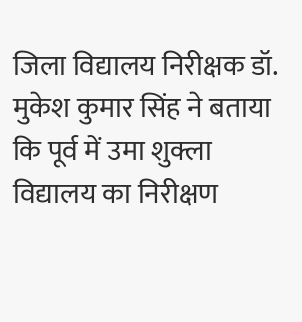जिला विद्यालय निरीक्षक डॉ. मुकेश कुमार सिंह ने बताया कि पूर्व में उमा शुक्ला विद्यालय का निरीक्षण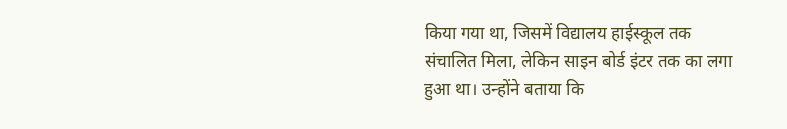किया गया था, जिसमें विद्यालय हाईस्कूल तक संचालित मिला, लेकिन साइन बोर्ड इंटर तक का लगा हुआ था। उन्होंने बताया कि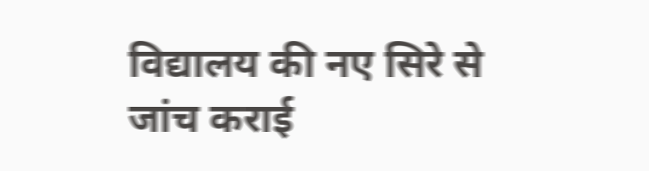विद्यालय की नए सिरे से जांच कराई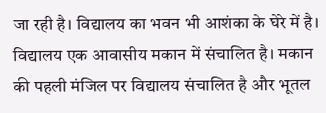जा रही है। विद्यालय का भवन भी आशंका के घेरे में है। विद्यालय एक आवासीय मकान में संचालित है। मकान की पहली मंजिल पर विद्यालय संचालित है और भूतल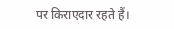पर किराएदार रहते हैं।